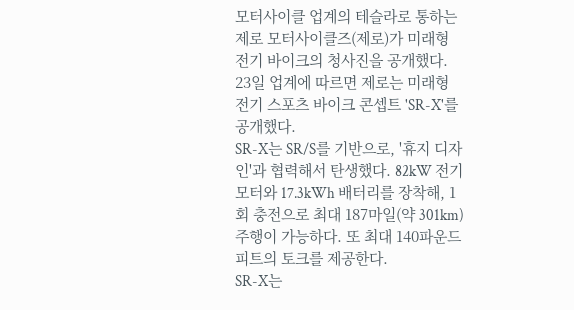모터사이클 업계의 테슬라로 통하는 제로 모터사이클즈(제로)가 미래형 전기 바이크의 청사진을 공개했다.
23일 업계에 따르면 제로는 미래형 전기 스포츠 바이크 콘셉트 'SR-X'를 공개했다.
SR-X는 SR/S를 기반으로, '휴지 디자인'과 협력해서 탄생했다. 82kW 전기모터와 17.3kWh 배터리를 장착해, 1회 충전으로 최대 187마일(약 301km) 주행이 가능하다. 또 최대 140파운드피트의 토크를 제공한다.
SR-X는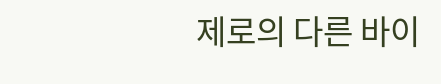제로의 다른 바이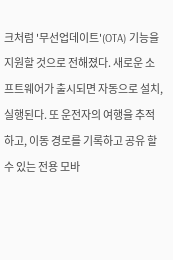크처럼 '무선업데이트'(OTA) 기능을 지원할 것으로 전해졌다. 새로운 소프트웨어가 출시되면 자동으로 설치, 실행된다. 또 운전자의 여행을 추적하고, 이동 경로를 기록하고 공유 할 수 있는 전용 모바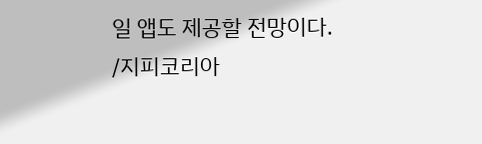일 앱도 제공할 전망이다.
/지피코리아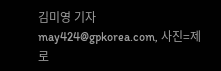김미영 기자 may424@gpkorea.com, 사진=제로